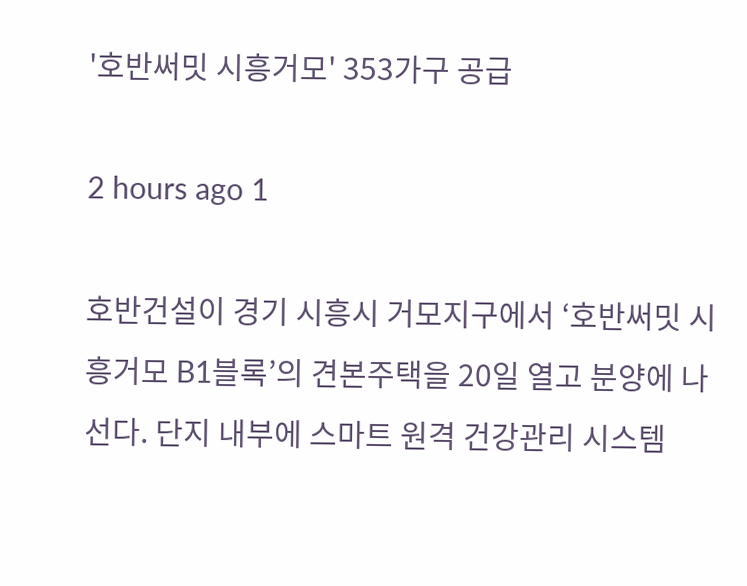'호반써밋 시흥거모' 353가구 공급

2 hours ago 1

호반건설이 경기 시흥시 거모지구에서 ‘호반써밋 시흥거모 B1블록’의 견본주택을 20일 열고 분양에 나선다. 단지 내부에 스마트 원격 건강관리 시스템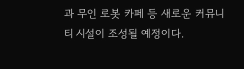과 무인 로봇 카페 등 새로운 커뮤니티 시설이 조성될 예정이다.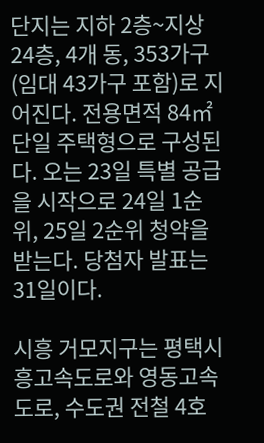단지는 지하 2층~지상 24층, 4개 동, 353가구(임대 43가구 포함)로 지어진다. 전용면적 84㎡ 단일 주택형으로 구성된다. 오는 23일 특별 공급을 시작으로 24일 1순위, 25일 2순위 청약을 받는다. 당첨자 발표는 31일이다.

시흥 거모지구는 평택시흥고속도로와 영동고속도로, 수도권 전철 4호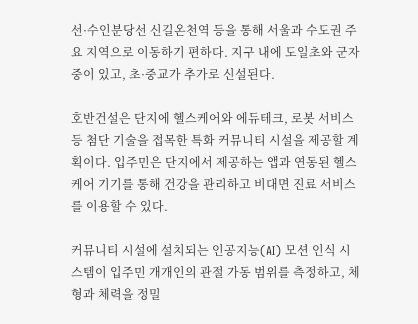선·수인분당선 신길온천역 등을 통해 서울과 수도권 주요 지역으로 이동하기 편하다. 지구 내에 도일초와 군자중이 있고, 초·중교가 추가로 신설된다.

호반건설은 단지에 헬스케어와 에듀테크, 로봇 서비스 등 첨단 기술을 접목한 특화 커뮤니티 시설을 제공할 계획이다. 입주민은 단지에서 제공하는 앱과 연동된 헬스케어 기기를 통해 건강을 관리하고 비대면 진료 서비스를 이용할 수 있다.

커뮤니티 시설에 설치되는 인공지능(AI) 모션 인식 시스템이 입주민 개개인의 관절 가동 범위를 측정하고, 체형과 체력을 정밀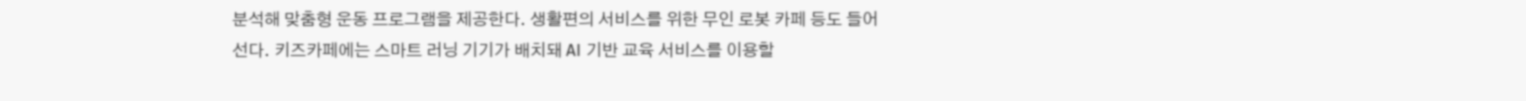분석해 맞춤형 운동 프로그램을 제공한다. 생활편의 서비스를 위한 무인 로봇 카페 등도 들어선다. 키즈카페에는 스마트 러닝 기기가 배치돼 AI 기반 교육 서비스를 이용할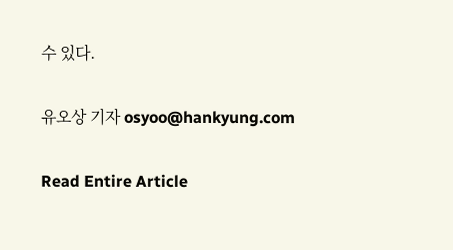수 있다.

유오상 기자 osyoo@hankyung.com

Read Entire Article